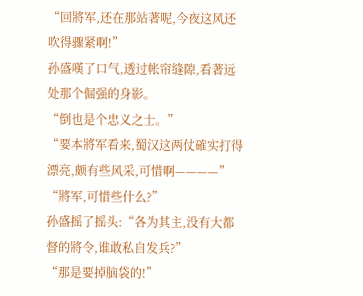“回將军,还在那站著呢,今夜这风还吹得骤紧啊!”
孙盛嘆了口气,透过帐帘缝隙,看著远处那个倔强的身影。
“倒也是个忠义之士。”
“要本將军看来,蜀汉这两仗確实打得漂亮,颇有些风采,可惜啊————”
“將军,可惜些什么?”
孙盛摇了摇头:“各为其主,没有大都督的將令,谁敢私自发兵?”
“那是要掉脑袋的!”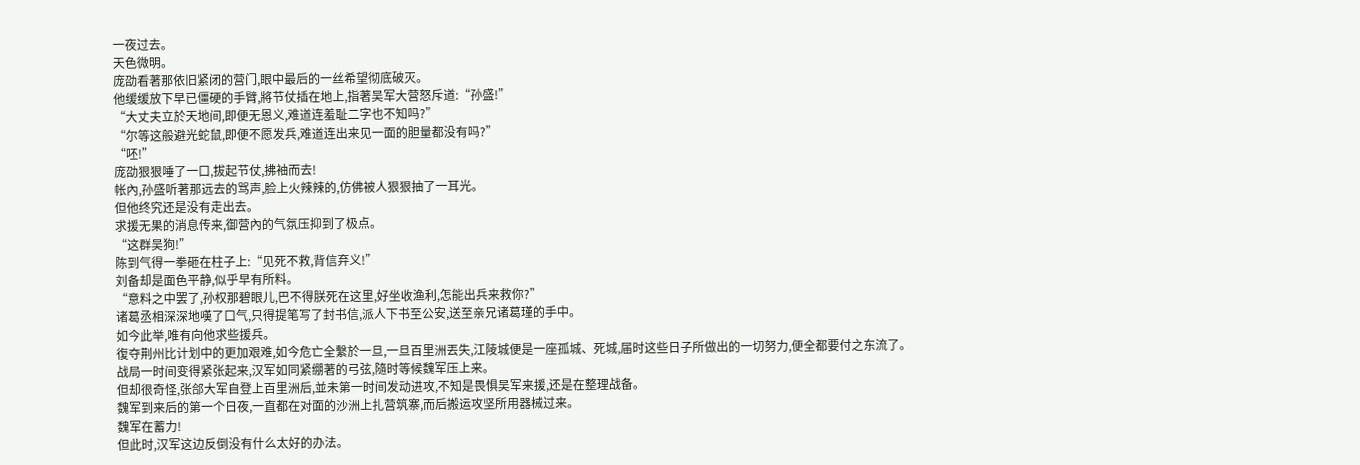一夜过去。
天色微明。
庞劭看著那依旧紧闭的营门,眼中最后的一丝希望彻底破灭。
他缓缓放下早已僵硬的手臂,將节仗插在地上,指著吴军大营怒斥道:“孙盛!”
“大丈夫立於天地间,即便无恩义,难道连羞耻二字也不知吗?”
“尔等这般避光蛇鼠,即便不愿发兵,难道连出来见一面的胆量都没有吗?”
“呸!”
庞劭狠狠唾了一口,拔起节仗,拂袖而去!
帐內,孙盛听著那远去的骂声,脸上火辣辣的,仿佛被人狠狠抽了一耳光。
但他终究还是没有走出去。
求援无果的消息传来,御营內的气氛压抑到了极点。
“这群吴狗!”
陈到气得一拳砸在柱子上:“见死不救,背信弃义!”
刘备却是面色平静,似乎早有所料。
“意料之中罢了,孙权那碧眼儿,巴不得朕死在这里,好坐收渔利,怎能出兵来救你?”
诸葛丞相深深地嘆了口气,只得提笔写了封书信,派人下书至公安,送至亲兄诸葛瑾的手中。
如今此举,唯有向他求些援兵。
復夺荆州比计划中的更加艰难,如今危亡全繫於一旦,一旦百里洲丟失,江陵城便是一座孤城、死城,届时这些日子所做出的一切努力,便全都要付之东流了。
战局一时间变得紧张起来,汉军如同紧绷著的弓弦,隨时等候魏军压上来。
但却很奇怪,张郃大军自登上百里洲后,並未第一时间发动进攻,不知是畏惧吴军来援,还是在整理战备。
魏军到来后的第一个日夜,一直都在对面的沙洲上扎营筑寨,而后搬运攻坚所用器械过来。
魏军在蓄力!
但此时,汉军这边反倒没有什么太好的办法。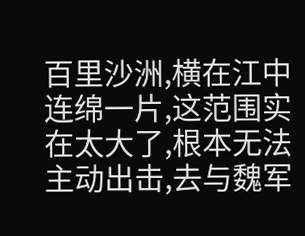百里沙洲,横在江中连绵一片,这范围实在太大了,根本无法主动出击,去与魏军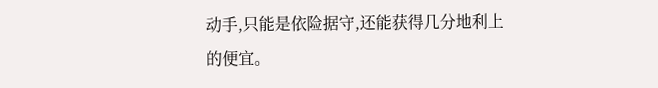动手,只能是依险据守,还能获得几分地利上的便宜。